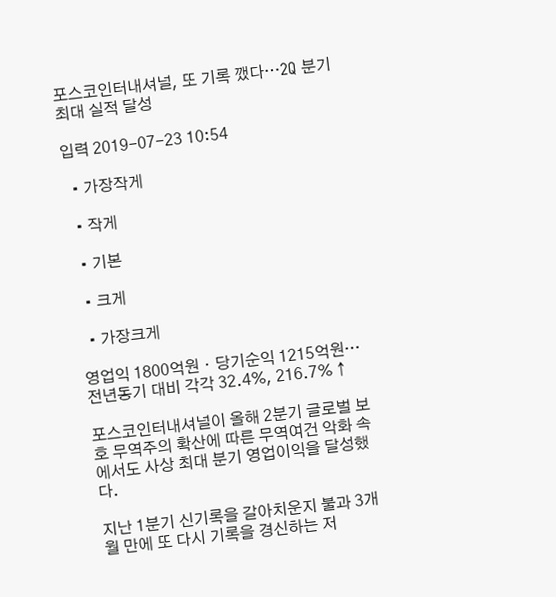포스코인터내셔널, 또 기록 깼다…2Q 분기 최대 실적 달성

입력 2019-07-23 10:54

  • 가장작게

  • 작게

  • 기본

  • 크게

  • 가장크게

영업익 1800억원ㆍ당기순익 1215억원…전년동기 대비 각각 32.4%, 216.7% ↑

포스코인터내셔널이 올해 2분기 글로벌 보호 무역주의 확산에 따른 무역여건 악화 속에서도 사상 최대 분기 영업이익을 달성했다.

지난 1분기 신기록을 갈아치운지 불과 3개월 만에 또 다시 기록을 경신하는 저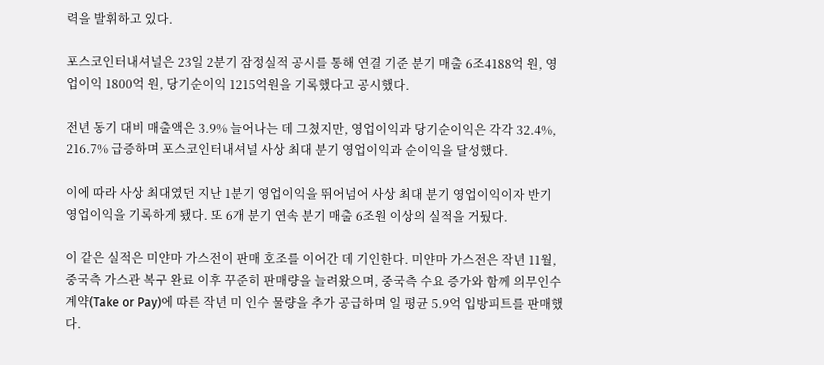력을 발휘하고 있다.

포스코인터내셔널은 23일 2분기 잠정실적 공시를 통해 연결 기준 분기 매출 6조4188억 원, 영업이익 1800억 원, 당기순이익 1215억원을 기록했다고 공시했다.

전년 동기 대비 매출액은 3.9% 늘어나는 데 그쳤지만, 영업이익과 당기순이익은 각각 32.4%, 216.7% 급증하며 포스코인터내셔널 사상 최대 분기 영업이익과 순이익을 달성했다.

이에 따라 사상 최대였던 지난 1분기 영업이익을 뛰어넘어 사상 최대 분기 영업이익이자 반기 영업이익을 기록하게 됐다. 또 6개 분기 연속 분기 매출 6조원 이상의 실적을 거뒀다.

이 같은 실적은 미얀마 가스전이 판매 호조를 이어간 데 기인한다. 미얀마 가스전은 작년 11월, 중국측 가스관 복구 완료 이후 꾸준히 판매량을 늘려왔으며, 중국측 수요 증가와 함께 의무인수계약(Take or Pay)에 따른 작년 미 인수 물량을 추가 공급하며 일 평균 5.9억 입방피트를 판매했다.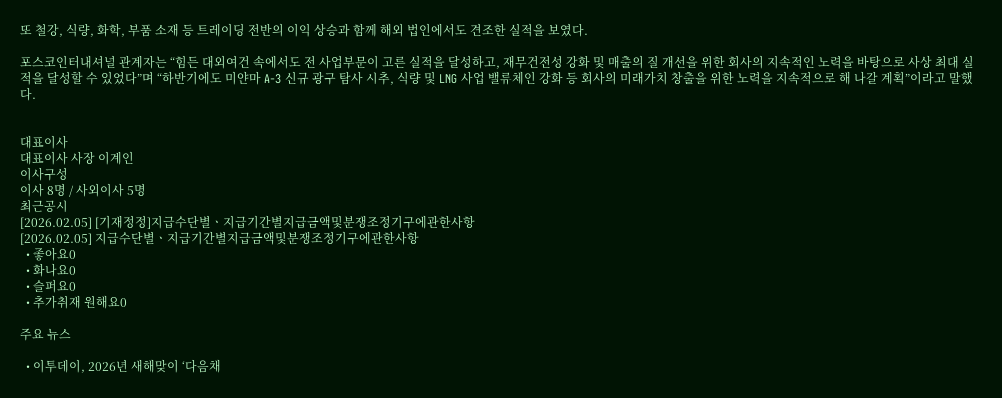또 철강, 식량, 화학, 부품 소재 등 트레이딩 전반의 이익 상승과 함께 해외 법인에서도 견조한 실적을 보였다.

포스코인터내셔널 관계자는 “힘든 대외여건 속에서도 전 사업부문이 고른 실적을 달성하고, 재무건전성 강화 및 매출의 질 개선을 위한 회사의 지속적인 노력을 바탕으로 사상 최대 실적을 달성할 수 있었다”며 “하반기에도 미얀마 A-3 신규 광구 탐사 시추, 식량 및 LNG 사업 밸류체인 강화 등 회사의 미래가치 창출을 위한 노력을 지속적으로 해 나갈 계획”이라고 말했다.


대표이사
대표이사 사장 이계인
이사구성
이사 8명 / 사외이사 5명
최근공시
[2026.02.05] [기재정정]지급수단별ㆍ지급기간별지급금액및분쟁조정기구에관한사항
[2026.02.05] 지급수단별ㆍ지급기간별지급금액및분쟁조정기구에관한사항
  • 좋아요0
  • 화나요0
  • 슬퍼요0
  • 추가취재 원해요0

주요 뉴스

  • 이투데이, 2026년 새해맞이 ‘다음채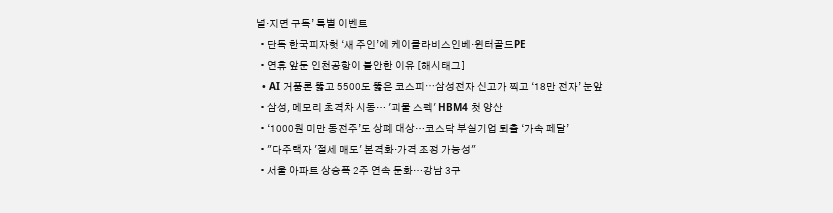널·지면 구독’ 특별 이벤트
  • 단독 한국피자헛 ‘새 주인’에 케이클라비스인베·윈터골드PE
  • 연휴 앞둔 인천공항이 불안한 이유 [해시태그]
  • AI 거품론 뚫고 5500도 뚫은 코스피⋯삼성전자 신고가 찍고 ‘18만 전자’ 눈앞
  • 삼성, 메모리 초격차 시동… '괴물 스펙' HBM4 첫 양산
  • ‘1000원 미만 동전주’도 상폐 대상…코스닥 부실기업 퇴출 ‘가속 페달’
  • "다주택자 '절세 매도' 본격화·가격 조정 가능성"
  • 서울 아파트 상승폭 2주 연속 둔화…강남 3구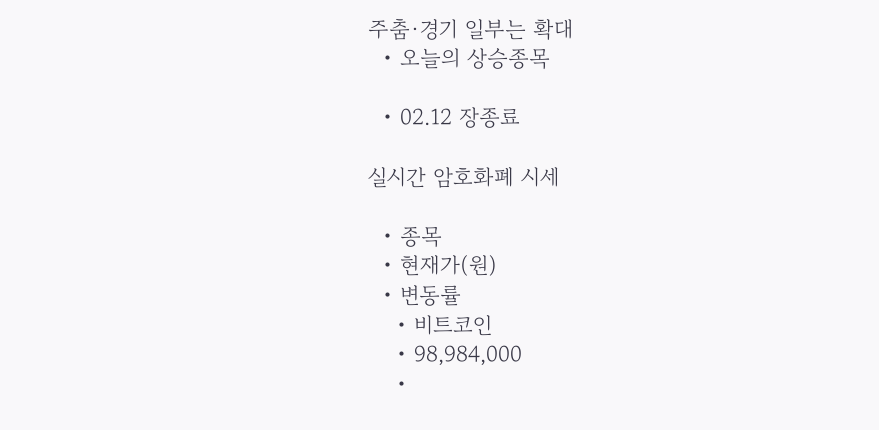주춤·경기 일부는 확대
  • 오늘의 상승종목

  • 02.12 장종료

실시간 암호화폐 시세

  • 종목
  • 현재가(원)
  • 변동률
    • 비트코인
    • 98,984,000
    •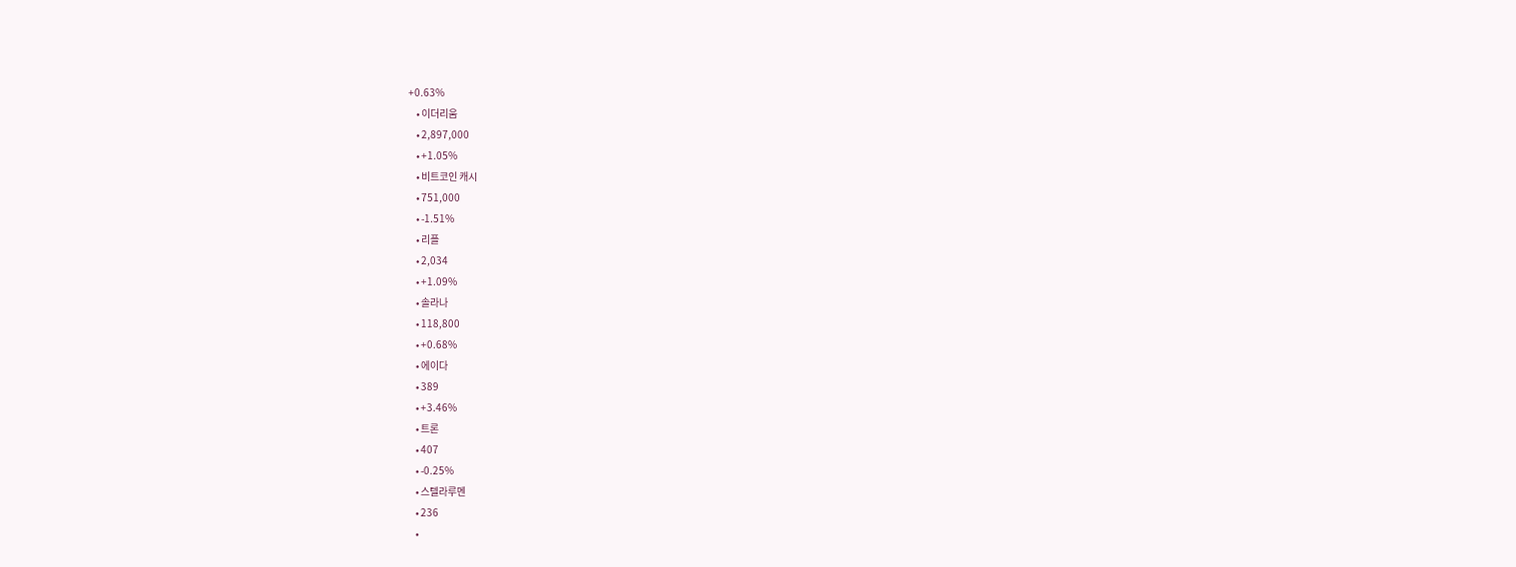+0.63%
    • 이더리움
    • 2,897,000
    • +1.05%
    • 비트코인 캐시
    • 751,000
    • -1.51%
    • 리플
    • 2,034
    • +1.09%
    • 솔라나
    • 118,800
    • +0.68%
    • 에이다
    • 389
    • +3.46%
    • 트론
    • 407
    • -0.25%
    • 스텔라루멘
    • 236
    •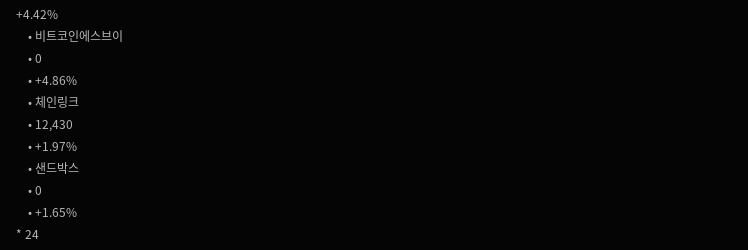+4.42%
    • 비트코인에스브이
    • 0
    • +4.86%
    • 체인링크
    • 12,430
    • +1.97%
    • 샌드박스
    • 0
    • +1.65%
* 24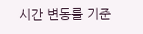시간 변동률 기준